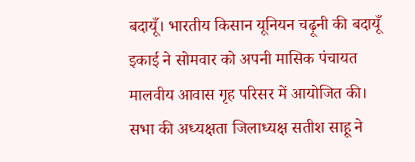बदायूँ। भारतीय किसान यूनियन चढ़ूनी की बदायूँ इकाई ने सोमवार को अपनी मासिक पंचायत मालवीय आवास गृह परिसर में आयोजित की। सभा की अध्यक्षता जिलाध्यक्ष सतीश साहू ने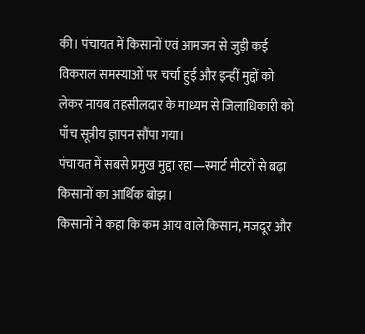की। पंचायत में किसानों एवं आमजन से जुड़ी कई विकराल समस्याओं पर चर्चा हुई और इन्हीं मुद्दों को लेकर नायब तहसीलदार के माध्यम से जिलाधिकारी को पाँच सूत्रीय ज्ञापन सौंपा गया।
पंचायत में सबसे प्रमुख मुद्दा रहा—स्मार्ट मीटरों से बढ़ा किसानों का आर्थिक बोझ।
किसानों ने कहा कि कम आय वाले किसान, मजदूर और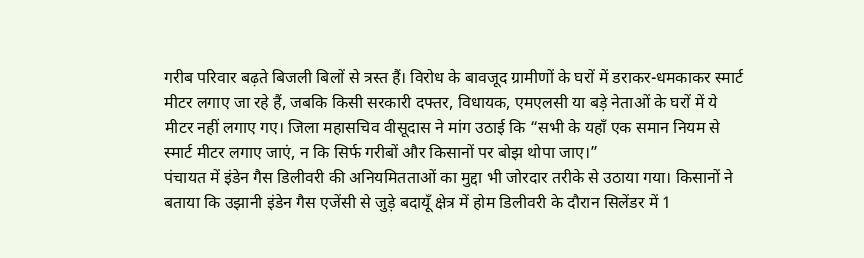गरीब परिवार बढ़ते बिजली बिलों से त्रस्त हैं। विरोध के बावजूद ग्रामीणों के घरों में डराकर-धमकाकर स्मार्ट मीटर लगाए जा रहे हैं, जबकि किसी सरकारी दफ्तर, विधायक, एमएलसी या बड़े नेताओं के घरों में ये मीटर नहीं लगाए गए। जिला महासचिव वीसूदास ने मांग उठाई कि “सभी के यहाँ एक समान नियम से स्मार्ट मीटर लगाए जाएं, न कि सिर्फ गरीबों और किसानों पर बोझ थोपा जाए।”
पंचायत में इंडेन गैस डिलीवरी की अनियमितताओं का मुद्दा भी जोरदार तरीके से उठाया गया। किसानों ने बताया कि उझानी इंडेन गैस एजेंसी से जुड़े बदायूँ क्षेत्र में होम डिलीवरी के दौरान सिलेंडर में 1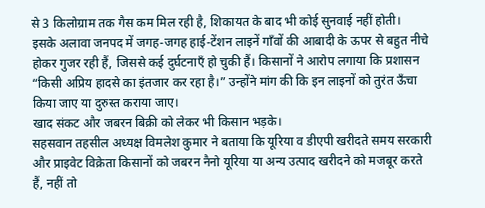से 3 किलोग्राम तक गैस कम मिल रही है, शिकायत के बाद भी कोई सुनवाई नहीं होती।
इसके अलावा जनपद में जगह-जगह हाई-टेंशन लाइनें गाँवों की आबादी के ऊपर से बहुत नीचे होकर गुजर रही हैं, जिससे कई दुर्घटनाएँ हो चुकी हैं। किसानों ने आरोप लगाया कि प्रशासन “किसी अप्रिय हादसे का इंतजार कर रहा है।” उन्होंने मांग की कि इन लाइनों को तुरंत ऊँचा किया जाए या दुरुस्त कराया जाए।
खाद संकट और जबरन बिक्री को लेकर भी किसान भड़के।
सहसवान तहसील अध्यक्ष विमलेश कुमार ने बताया कि यूरिया व डीएपी खरीदते समय सरकारी और प्राइवेट विक्रेता किसानों को जबरन नैनो यूरिया या अन्य उत्पाद खरीदने को मजबूर करते हैं, नहीं तो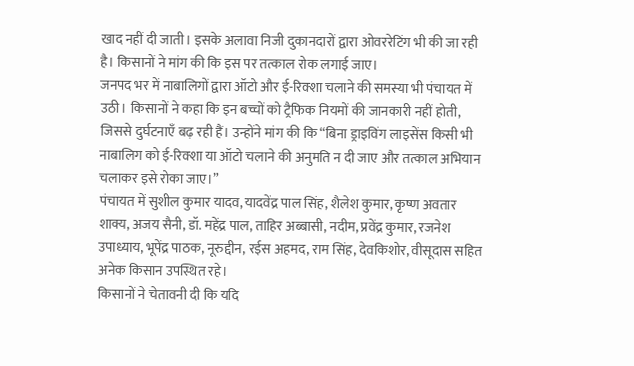खाद नहीं दी जाती। इसके अलावा निजी दुकानदारों द्वारा ओवररेटिंग भी की जा रही है। किसानों ने मांग की कि इस पर तत्काल रोक लगाई जाए।
जनपद भर में नाबालिगों द्वारा ऑटो और ई-रिक्शा चलाने की समस्या भी पंचायत में उठी। किसानों ने कहा कि इन बच्चों को ट्रैफिक नियमों की जानकारी नहीं होती, जिससे दुर्घटनाएँ बढ़ रही हैं। उन्होंने मांग की कि “बिना ड्राइविंग लाइसेंस किसी भी नाबालिग को ई-रिक्शा या ऑटो चलाने की अनुमति न दी जाए और तत्काल अभियान चलाकर इसे रोका जाए।”
पंचायत में सुशील कुमार यादव, यादवेंद्र पाल सिंह, शैलेश कुमार, कृष्ण अवतार शाक्य, अजय सैनी, डॉ. महेंद्र पाल, ताहिर अब्बासी, नदीम, प्रवेंद्र कुमार, रजनेश उपाध्याय, भूपेंद्र पाठक, नूरुद्दीन, रईस अहमद, राम सिंह, देवकिशोर, वीसूदास सहित अनेक किसान उपस्थित रहे।
किसानों ने चेतावनी दी कि यदि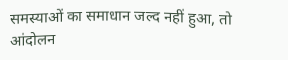समस्याओं का समाधान जल्द नहीं हुआ, तो आंदोलन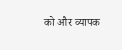को और व्यापक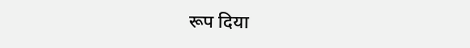रूप दिया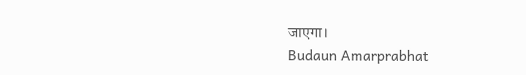जाएगा।
Budaun Amarprabhat